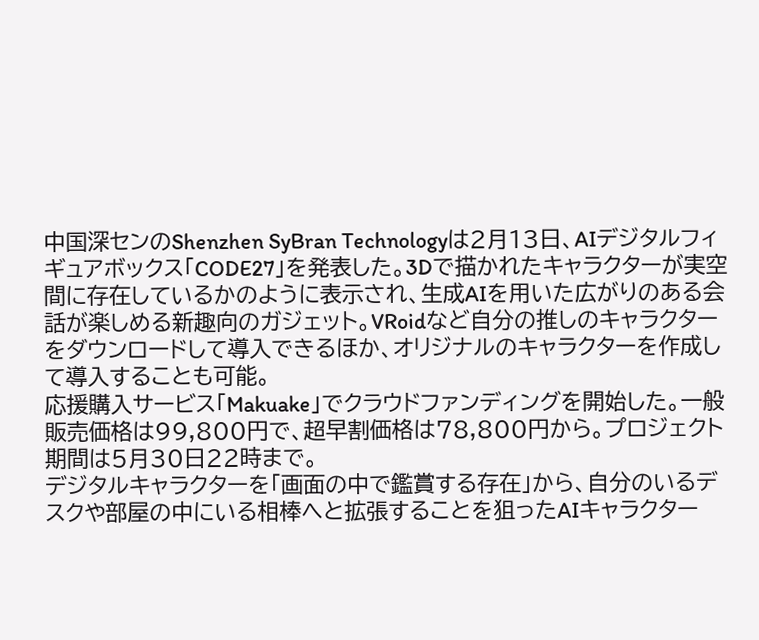中国深センのShenzhen SyBran Technologyは2月13日、AIデジタルフィギュアボックス「CODE27」を発表した。3Dで描かれたキャラクターが実空間に存在しているかのように表示され、生成AIを用いた広がりのある会話が楽しめる新趣向のガジェット。VRoidなど自分の推しのキャラクターをダウンロードして導入できるほか、オリジナルのキャラクターを作成して導入することも可能。
応援購入サービス「Makuake」でクラウドファンディングを開始した。一般販売価格は99,800円で、超早割価格は78,800円から。プロジェクト期間は5月30日22時まで。
デジタルキャラクターを「画面の中で鑑賞する存在」から、自分のいるデスクや部屋の中にいる相棒へと拡張することを狙ったAIキャラクター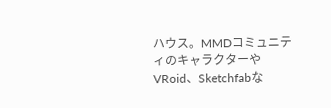ハウス。MMDコミュニティのキャラクターやVRoid、Sketchfabな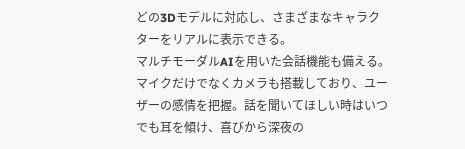どの3Dモデルに対応し、さまざまなキャラクターをリアルに表示できる。
マルチモーダルAIを用いた会話機能も備える。マイクだけでなくカメラも搭載しており、ユーザーの感情を把握。話を聞いてほしい時はいつでも耳を傾け、喜びから深夜の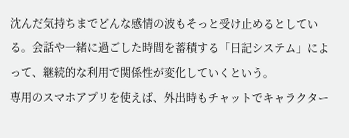沈んだ気持ちまでどんな感情の波もそっと受け止めるとしている。会話や一緒に過ごした時間を蓄積する「日記システム」によって、継続的な利用で関係性が変化していくという。
専用のスマホアプリを使えば、外出時もチャットでキャラクター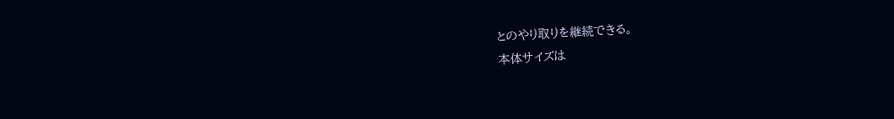とのやり取りを継続できる。
本体サイズは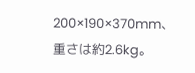200×190×370mm、重さは約2.6kg。